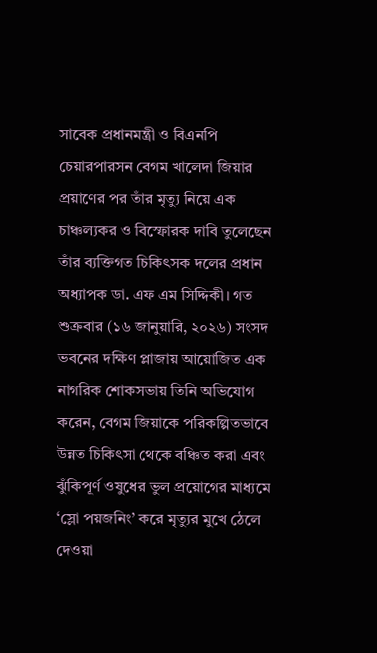সাবেক প্রধানমন্ত্রী ও বিএনপি চেয়ারপারসন বেগম খালেদা জিয়ার প্রয়াণের পর তাঁর মৃত্যু নিয়ে এক চাঞ্চল্যকর ও বিস্ফোরক দাবি তুলেছেন তাঁর ব্যক্তিগত চিকিৎসক দলের প্রধান অধ্যাপক ডা. এফ এম সিদ্দিকী। গত শুক্রবার (১৬ জানুয়ারি, ২০২৬) সংসদ ভবনের দক্ষিণ প্লাজায় আয়োজিত এক নাগরিক শোকসভায় তিনি অভিযোগ করেন, বেগম জিয়াকে পরিকল্পিতভাবে উন্নত চিকিৎসা থেকে বঞ্চিত করা এবং ঝুঁকিপূর্ণ ওষুধের ভুল প্রয়োগের মাধ্যমে ‘স্লো পয়জনিং’ করে মৃত্যুর মুখে ঠেলে দেওয়া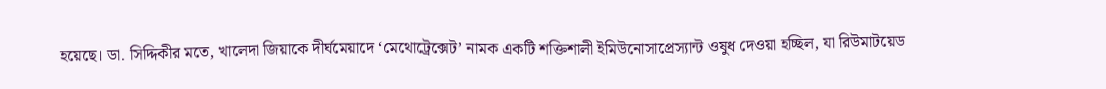হয়েছে। ডা. সিদ্দিকীর মতে, খালেদা জিয়াকে দীর্ঘমেয়াদে ‘মেথোট্রেক্সেট’ নামক একটি শক্তিশালী ইমিউনোসাপ্রেস্যান্ট ওষুধ দেওয়া হচ্ছিল, যা রিউমাটয়েড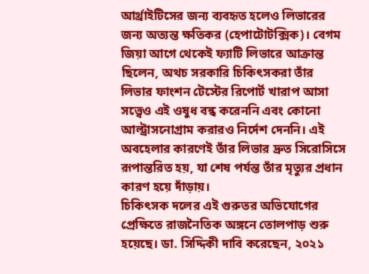আর্থ্রাইটিসের জন্য ব্যবহৃত হলেও লিভারের জন্য অত্যন্ত ক্ষতিকর (হেপাটোটক্সিক)। বেগম জিয়া আগে থেকেই ফ্যাটি লিভারে আক্রান্ত ছিলেন, অথচ সরকারি চিকিৎসকরা তাঁর লিভার ফাংশন টেস্টের রিপোর্ট খারাপ আসা সত্ত্বেও এই ওষুধ বন্ধ করেননি এবং কোনো আল্ট্রাসনোগ্রাম করারও নির্দেশ দেননি। এই অবহেলার কারণেই তাঁর লিভার দ্রুত সিরোসিসে রূপান্তরিত হয়, যা শেষ পর্যন্ত তাঁর মৃত্যুর প্রধান কারণ হয়ে দাঁড়ায়।
চিকিৎসক দলের এই গুরুতর অভিযোগের প্রেক্ষিতে রাজনৈতিক অঙ্গনে তোলপাড় শুরু হয়েছে। ডা. সিদ্দিকী দাবি করেছেন, ২০২১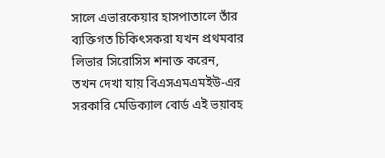সালে এভারকেয়ার হাসপাতালে তাঁর ব্যক্তিগত চিকিৎসকরা যখন প্রথমবার লিভার সিরোসিস শনাক্ত করেন, তখন দেখা যায় বিএসএমএমইউ-এর সরকারি মেডিক্যাল বোর্ড এই ভয়াবহ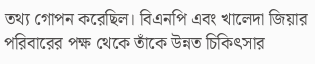তথ্য গোপন করেছিল। বিএনপি এবং খালেদা জিয়ার পরিবারের পক্ষ থেকে তাঁকে উন্নত চিকিৎসার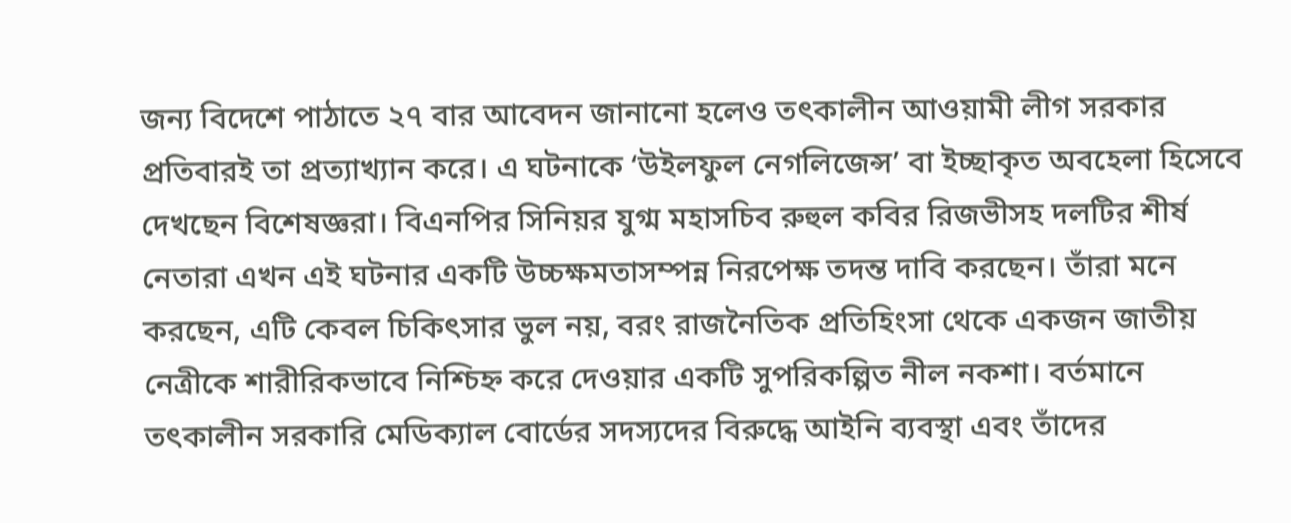জন্য বিদেশে পাঠাতে ২৭ বার আবেদন জানানো হলেও তৎকালীন আওয়ামী লীগ সরকার প্রতিবারই তা প্রত্যাখ্যান করে। এ ঘটনাকে ‘উইলফুল নেগলিজেন্স’ বা ইচ্ছাকৃত অবহেলা হিসেবে দেখছেন বিশেষজ্ঞরা। বিএনপির সিনিয়র যুগ্ম মহাসচিব রুহুল কবির রিজভীসহ দলটির শীর্ষ নেতারা এখন এই ঘটনার একটি উচ্চক্ষমতাসম্পন্ন নিরপেক্ষ তদন্ত দাবি করছেন। তাঁরা মনে করছেন, এটি কেবল চিকিৎসার ভুল নয়, বরং রাজনৈতিক প্রতিহিংসা থেকে একজন জাতীয় নেত্রীকে শারীরিকভাবে নিশ্চিহ্ন করে দেওয়ার একটি সুপরিকল্পিত নীল নকশা। বর্তমানে তৎকালীন সরকারি মেডিক্যাল বোর্ডের সদস্যদের বিরুদ্ধে আইনি ব্যবস্থা এবং তাঁদের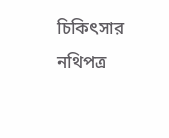চিকিৎসার নথিপত্র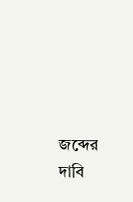জব্দের দাবি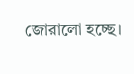জোরালো হচ্ছে।